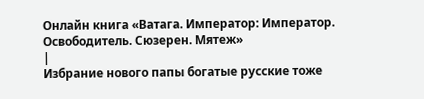Онлайн книга «Ватага. Император: Император. Освободитель. Сюзерен. Мятеж»
|
Избрание нового папы богатые русские тоже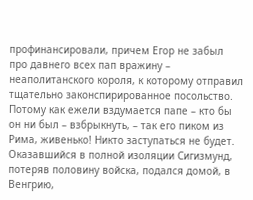профинансировали, причем Егор не забыл про давнего всех пап вражину – неаполитанского короля, к которому отправил тщательно законспирированное посольство. Потому как ежели вздумается папе – кто бы он ни был – взбрыкнуть, – так его пиком из Рима, живенько! Никто заступаться не будет. Оказавшийся в полной изоляции Сигизмунд, потеряв половину войска, подался домой, в Венгрию,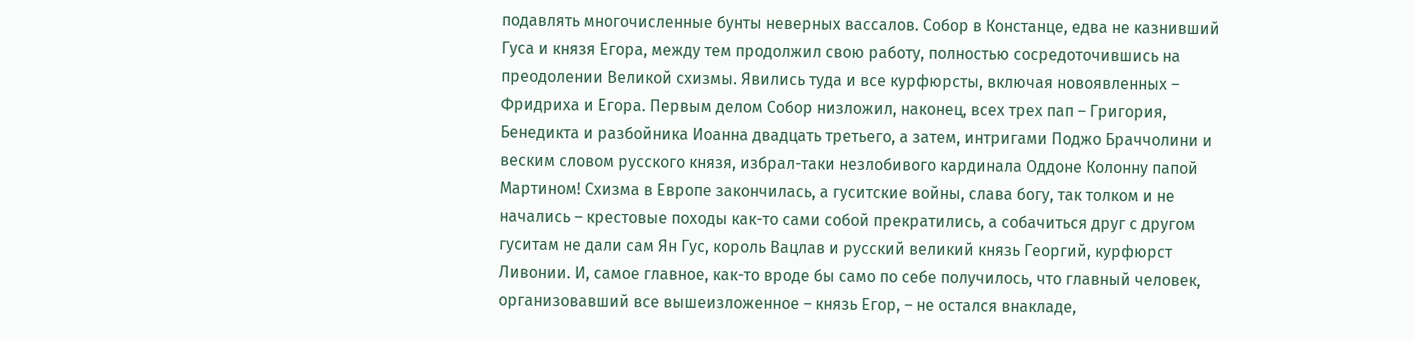подавлять многочисленные бунты неверных вассалов. Собор в Констанце, едва не казнивший Гуса и князя Егора, между тем продолжил свою работу, полностью сосредоточившись на преодолении Великой схизмы. Явились туда и все курфюрсты, включая новоявленных – Фридриха и Егора. Первым делом Собор низложил, наконец, всех трех пап – Григория, Бенедикта и разбойника Иоанна двадцать третьего, а затем, интригами Поджо Браччолини и веским словом русского князя, избрал-таки незлобивого кардинала Оддоне Колонну папой Мартином! Схизма в Европе закончилась, а гуситские войны, слава богу, так толком и не начались – крестовые походы как-то сами собой прекратились, а собачиться друг с другом гуситам не дали сам Ян Гус, король Вацлав и русский великий князь Георгий, курфюрст Ливонии. И, самое главное, как-то вроде бы само по себе получилось, что главный человек, организовавший все вышеизложенное – князь Егор, – не остался внакладе,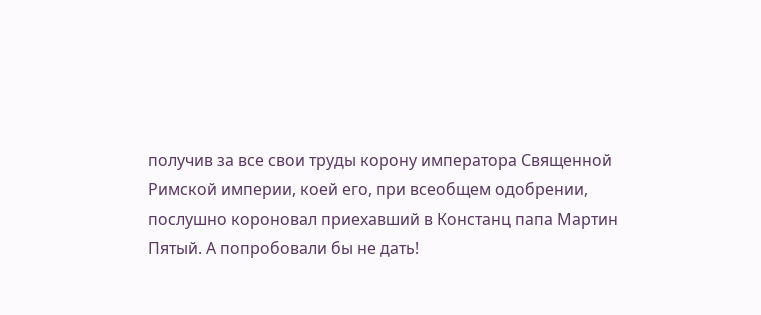получив за все свои труды корону императора Священной Римской империи, коей его, при всеобщем одобрении, послушно короновал приехавший в Констанц папа Мартин Пятый. А попробовали бы не дать!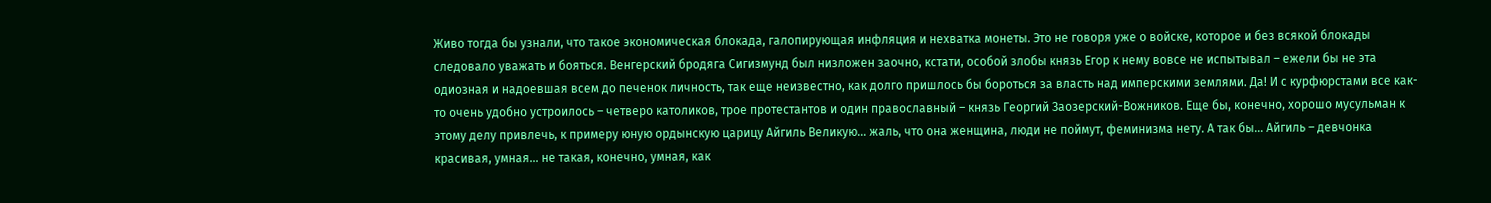Живо тогда бы узнали, что такое экономическая блокада, галопирующая инфляция и нехватка монеты. Это не говоря уже о войске, которое и без всякой блокады следовало уважать и бояться. Венгерский бродяга Сигизмунд был низложен заочно, кстати, особой злобы князь Егор к нему вовсе не испытывал – ежели бы не эта одиозная и надоевшая всем до печенок личность, так еще неизвестно, как долго пришлось бы бороться за власть над имперскими землями. Да! И с курфюрстами все как-то очень удобно устроилось – четверо католиков, трое протестантов и один православный – князь Георгий Заозерский-Вожников. Еще бы, конечно, хорошо мусульман к этому делу привлечь, к примеру юную ордынскую царицу Айгиль Великую… жаль, что она женщина, люди не поймут, феминизма нету. А так бы… Айгиль – девчонка красивая, умная… не такая, конечно, умная, как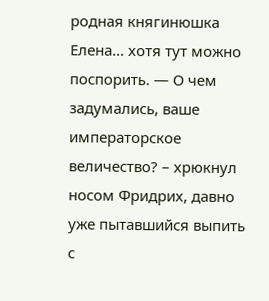родная княгинюшка Елена… хотя тут можно поспорить. — О чем задумались, ваше императорское величество? – хрюкнул носом Фридрих, давно уже пытавшийся выпить с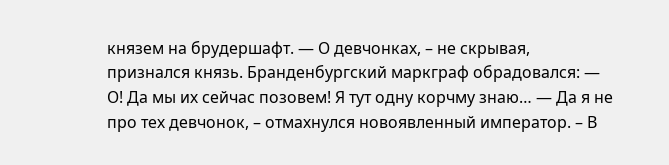князем на брудершафт. — О девчонках, – не скрывая, признался князь. Бранденбургский маркграф обрадовался: — О! Да мы их сейчас позовем! Я тут одну корчму знаю… — Да я не про тех девчонок, – отмахнулся новоявленный император. – В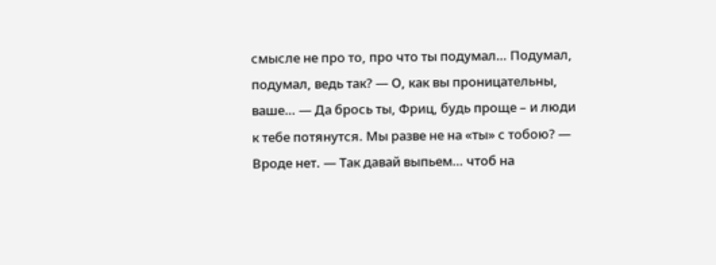смысле не про то, про что ты подумал… Подумал, подумал, ведь так? — О, как вы проницательны, ваше… — Да брось ты, Фриц, будь проще – и люди к тебе потянутся. Мы разве не на «ты» с тобою? — Вроде нет. — Так давай выпьем… чтоб на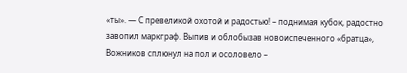«ты». — С превеликой охотой и радостью! – поднимая кубок, радостно завопил маркграф. Выпив и облобызав новоиспеченного «братца», Вожников сплюнул на пол и осоловело –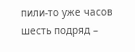пили-то уже часов шесть подряд –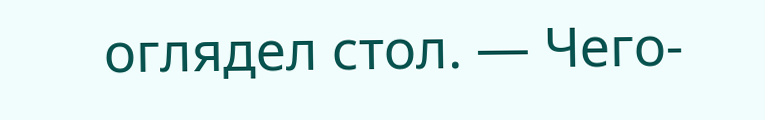оглядел стол. — Чего-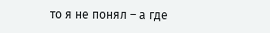то я не понял – а где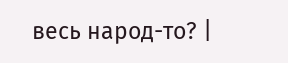весь народ-то? |